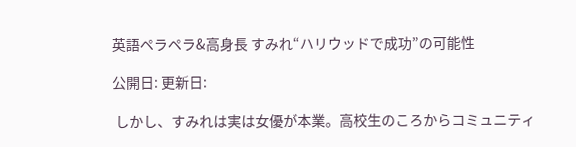英語ペラペラ&高身長 すみれ“ハリウッドで成功”の可能性

公開日: 更新日:

 しかし、すみれは実は女優が本業。高校生のころからコミュニティ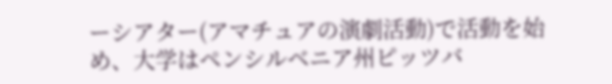ーシアター(アマチュアの演劇活動)で活動を始め、大学はペンシルベニア州ピッツバ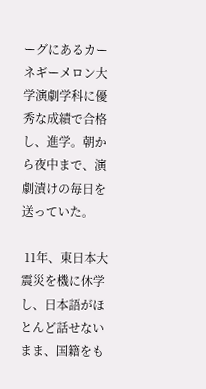ーグにあるカーネギーメロン大学演劇学科に優秀な成績で合格し、進学。朝から夜中まで、演劇漬けの毎日を送っていた。

 11年、東日本大震災を機に休学し、日本語がほとんど話せないまま、国籍をも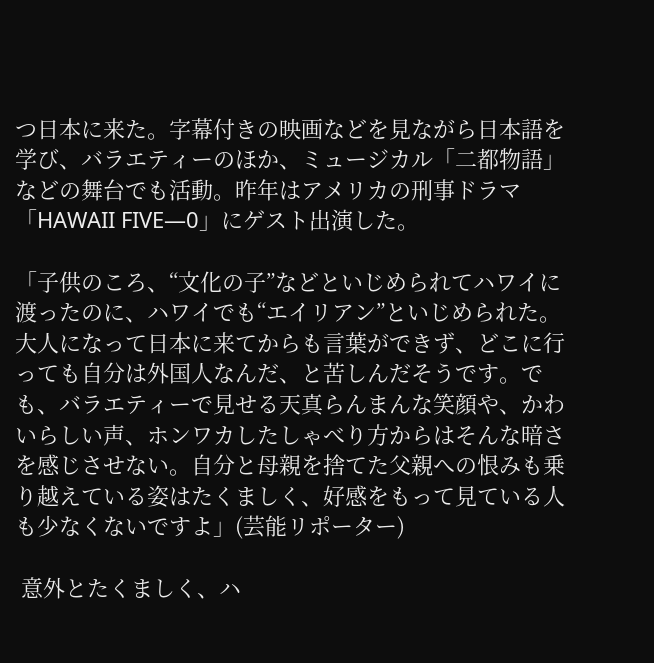つ日本に来た。字幕付きの映画などを見ながら日本語を学び、バラエティーのほか、ミュージカル「二都物語」などの舞台でも活動。昨年はアメリカの刑事ドラマ「HAWAII FIVE―0」にゲスト出演した。

「子供のころ、“文化の子”などといじめられてハワイに渡ったのに、ハワイでも“エイリアン”といじめられた。大人になって日本に来てからも言葉ができず、どこに行っても自分は外国人なんだ、と苦しんだそうです。でも、バラエティーで見せる天真らんまんな笑顔や、かわいらしい声、ホンワカしたしゃべり方からはそんな暗さを感じさせない。自分と母親を捨てた父親への恨みも乗り越えている姿はたくましく、好感をもって見ている人も少なくないですよ」(芸能リポーター)

 意外とたくましく、ハ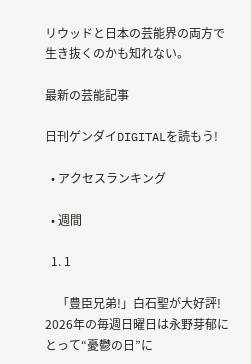リウッドと日本の芸能界の両方で生き抜くのかも知れない。

最新の芸能記事

日刊ゲンダイDIGITALを読もう!

  • アクセスランキング

  • 週間

  1. 1

    「豊臣兄弟!」白石聖が大好評! 2026年の毎週日曜日は永野芽郁にとって“憂鬱の日”に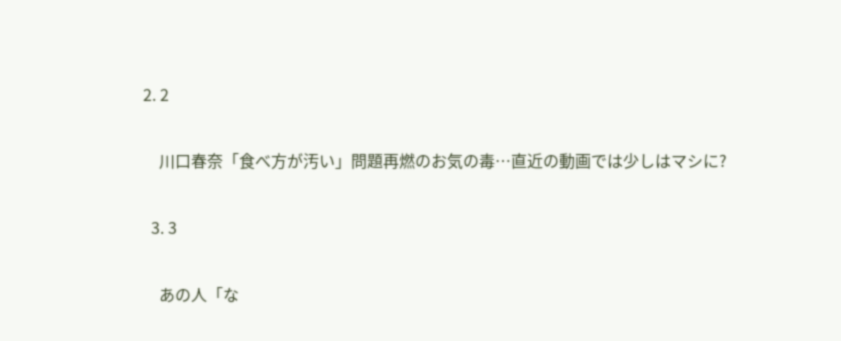2. 2

    川口春奈「食べ方が汚い」問題再燃のお気の毒…直近の動画では少しはマシに?

  3. 3

    あの人「な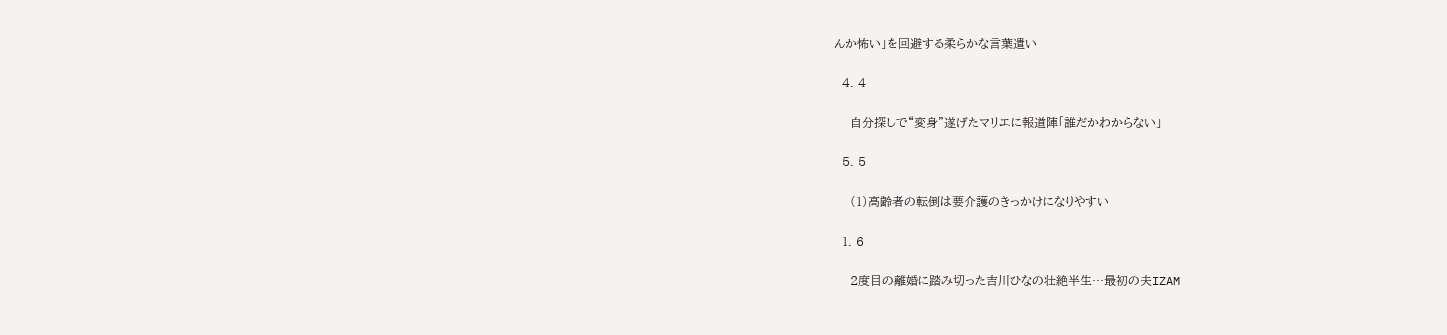んか怖い」を回避する柔らかな言葉遣い

  4. 4

    自分探しで“変身”遂げたマリエに報道陣「誰だかわからない」

  5. 5

    (1)高齢者の転倒は要介護のきっかけになりやすい

  1. 6

    2度目の離婚に踏み切った吉川ひなの壮絶半生…最初の夫IZAM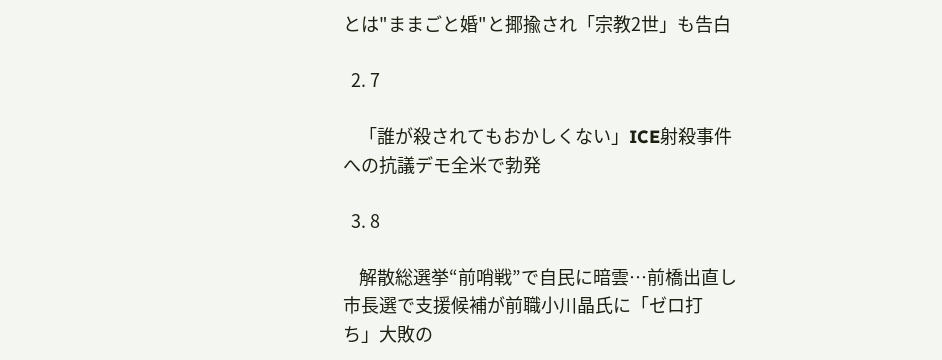とは"ままごと婚"と揶揄され「宗教2世」も告白

  2. 7

    「誰が殺されてもおかしくない」ICE射殺事件への抗議デモ全米で勃発

  3. 8

    解散総選挙“前哨戦”で自民に暗雲…前橋出直し市長選で支援候補が前職小川晶氏に「ゼロ打ち」大敗の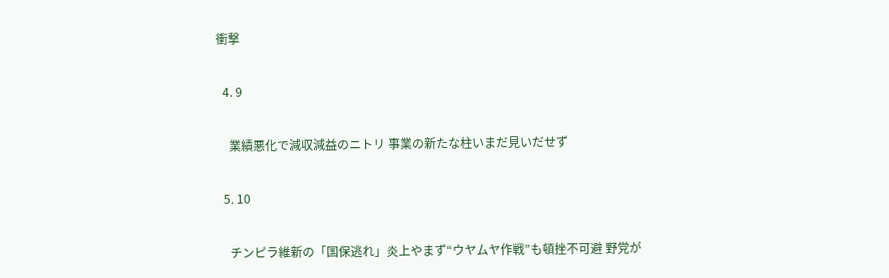衝撃

  4. 9

    業績悪化で減収減益のニトリ 事業の新たな柱いまだ見いだせず

  5. 10

    チンピラ維新の「国保逃れ」炎上やまず“ウヤムヤ作戦”も頓挫不可避 野党が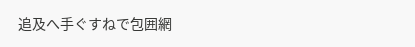追及へ手ぐすねで包囲網